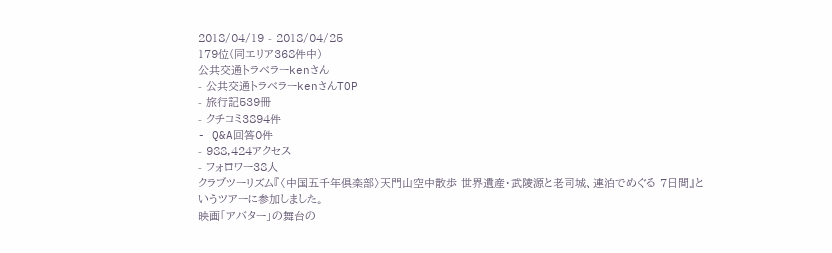2018/04/19 - 2018/04/25
179位(同エリア368件中)
公共交通トラベラーkenさん
- 公共交通トラベラーkenさんTOP
- 旅行記539冊
- クチコミ3894件
- Q&A回答0件
- 988,424アクセス
- フォロワー38人
クラブツーリズム『〈中国五千年倶楽部〉天門山空中散歩 世界遺産・武陵源と老司城、連泊でめぐる 7日間』というツアーに参加しました。
映画「アバター」の舞台の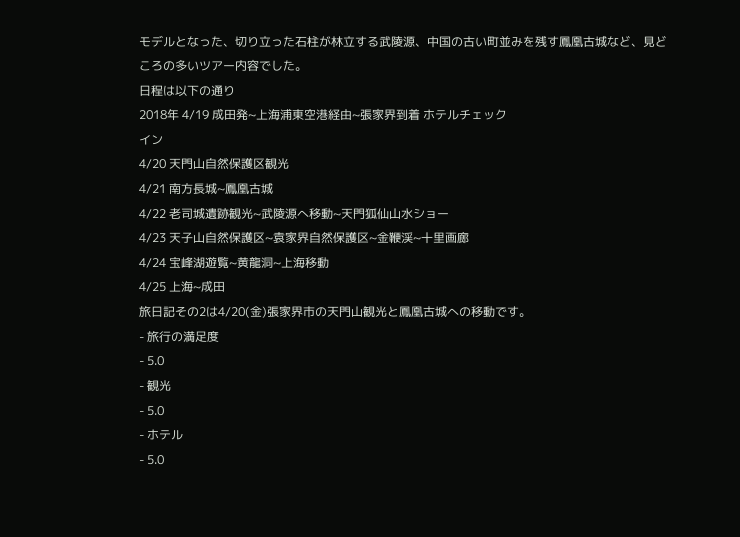モデルとなった、切り立った石柱が林立する武陵源、中国の古い町並みを残す鳳凰古城など、見どころの多いツアー内容でした。
日程は以下の通り
2018年 4/19 成田発~上海浦東空港経由~張家界到着 ホテルチェック
イン
4/20 天門山自然保護区観光
4/21 南方長城~鳳凰古城
4/22 老司城遺跡観光~武陵源へ移動~天門狐仙山水ショー
4/23 天子山自然保護区~袁家界自然保護区~金鞭渓~十里画廊
4/24 宝峰湖遊覧~黄龍洞~上海移動
4/25 上海~成田
旅日記その2は4/20(金)張家界市の天門山観光と鳳凰古城への移動です。
- 旅行の満足度
- 5.0
- 観光
- 5.0
- ホテル
- 5.0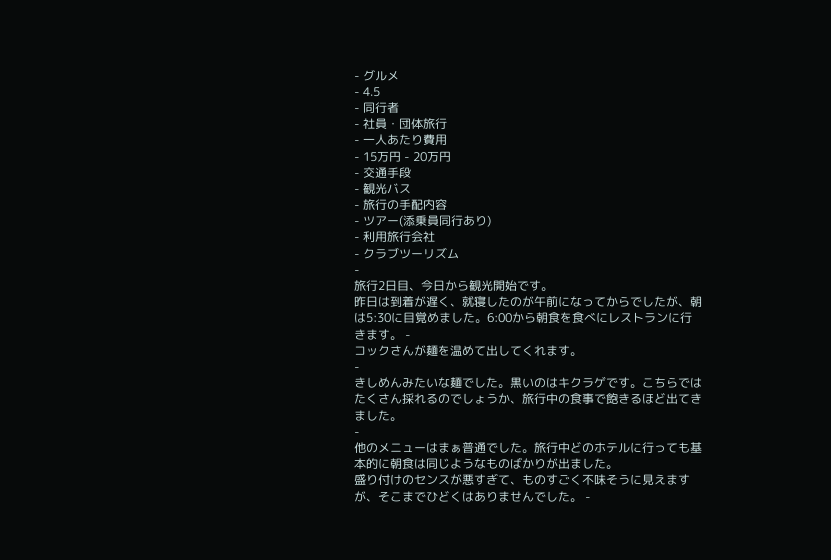- グルメ
- 4.5
- 同行者
- 社員・団体旅行
- 一人あたり費用
- 15万円 - 20万円
- 交通手段
- 観光バス
- 旅行の手配内容
- ツアー(添乗員同行あり)
- 利用旅行会社
- クラブツーリズム
-
旅行2日目、今日から観光開始です。
昨日は到着が遅く、就寝したのが午前になってからでしたが、朝は5:30に目覚めました。6:00から朝食を食べにレストランに行きます。 -
コックさんが麺を温めて出してくれます。
-
きしめんみたいな麺でした。黒いのはキクラゲです。こちらではたくさん採れるのでしょうか、旅行中の食事で飽きるほど出てきました。
-
他のメニューはまぁ普通でした。旅行中どのホテルに行っても基本的に朝食は同じようなものばかりが出ました。
盛り付けのセンスが悪すぎて、ものすごく不味そうに見えますが、そこまでひどくはありませんでした。 -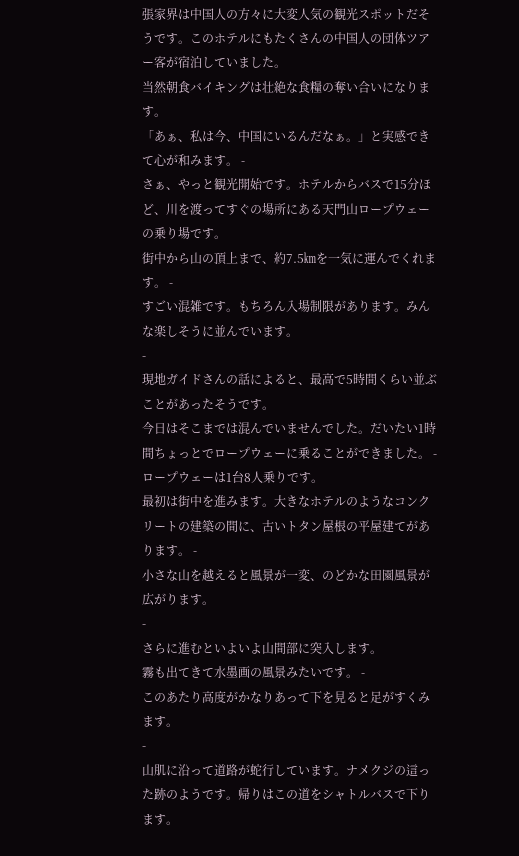張家界は中国人の方々に大変人気の観光スポットだそうです。このホテルにもたくさんの中国人の団体ツアー客が宿泊していました。
当然朝食バイキングは壮絶な食糧の奪い合いになります。
「あぁ、私は今、中国にいるんだなぁ。」と実感できて心が和みます。 -
さぁ、やっと観光開始です。ホテルからバスで15分ほど、川を渡ってすぐの場所にある天門山ロープウェーの乗り場です。
街中から山の頂上まで、約7.5㎞を一気に運んでくれます。 -
すごい混雑です。もちろん入場制限があります。みんな楽しそうに並んでいます。
-
現地ガイドさんの話によると、最高で5時間くらい並ぶことがあったそうです。
今日はそこまでは混んでいませんでした。だいたい1時間ちょっとでロープウェーに乗ることができました。 -
ロープウェーは1台8人乗りです。
最初は街中を進みます。大きなホテルのようなコンクリートの建築の間に、古いトタン屋根の平屋建てがあります。 -
小さな山を越えると風景が一変、のどかな田園風景が広がります。
-
さらに進むといよいよ山間部に突入します。
霧も出てきて水墨画の風景みたいです。 -
このあたり高度がかなりあって下を見ると足がすくみます。
-
山肌に沿って道路が蛇行しています。ナメクジの這った跡のようです。帰りはこの道をシャトルバスで下ります。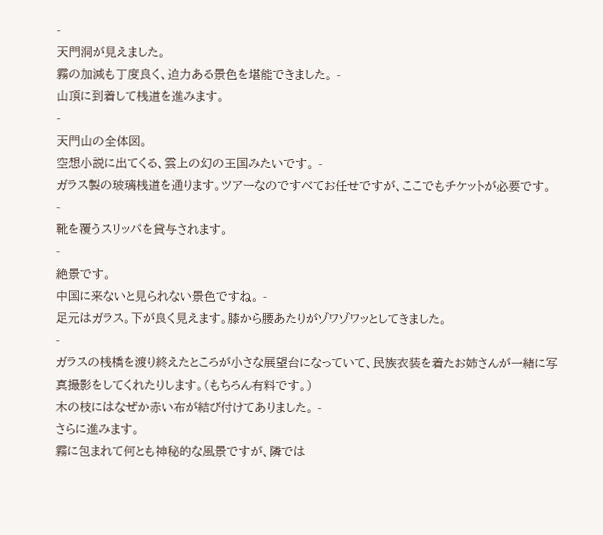-
天門洞が見えました。
霧の加減も丁度良く、迫力ある景色を堪能できました。 -
山頂に到着して桟道を進みます。
-
天門山の全体図。
空想小説に出てくる、雲上の幻の王国みたいです。 -
ガラス製の玻璃桟道を通ります。ツアーなのですべてお任せですが、ここでもチケットが必要です。
-
靴を覆うスリッパを貸与されます。
-
絶景です。
中国に来ないと見られない景色ですね。 -
足元はガラス。下が良く見えます。膝から腰あたりがゾワゾワッとしてきました。
-
ガラスの桟橋を渡り終えたところが小さな展望台になっていて、民族衣装を着たお姉さんが一緒に写真撮影をしてくれたりします。(もちろん有料です。)
木の枝にはなぜか赤い布が結び付けてありました。 -
さらに進みます。
霧に包まれて何とも神秘的な風景ですが、隣では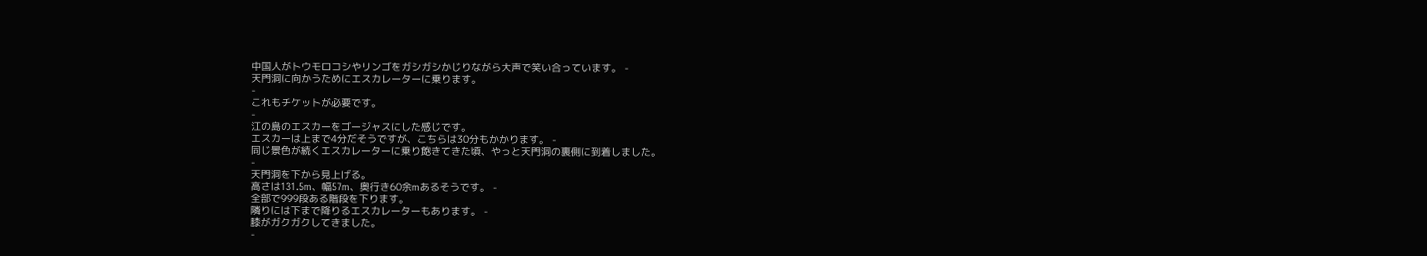中国人がトウモロコシやリンゴをガシガシかじりながら大声で笑い合っています。 -
天門洞に向かうためにエスカレーターに乗ります。
-
これもチケットが必要です。
-
江の島のエスカーをゴージャスにした感じです。
エスカーは上まで4分だそうですが、こちらは30分もかかります。 -
同じ景色が続くエスカレーターに乗り飽きてきた頃、やっと天門洞の裏側に到着しました。
-
天門洞を下から見上げる。
高さは131.5m、幅57m、奥行き60余mあるそうです。 -
全部で999段ある階段を下ります。
隣りには下まで降りるエスカレーターもあります。 -
膝がガクガクしてきました。
-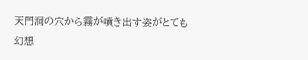天門洞の穴から霧が噴き出す姿がとても幻想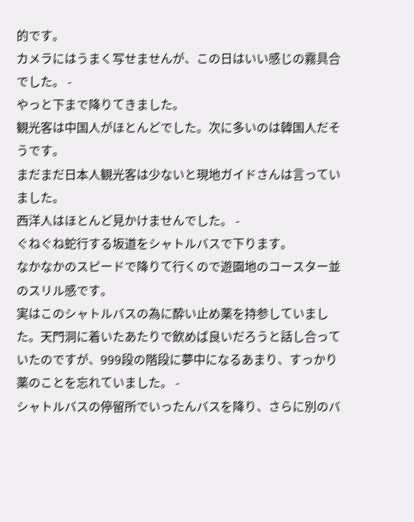的です。
カメラにはうまく写せませんが、この日はいい感じの霧具合でした。 -
やっと下まで降りてきました。
観光客は中国人がほとんどでした。次に多いのは韓国人だそうです。
まだまだ日本人観光客は少ないと現地ガイドさんは言っていました。
西洋人はほとんど見かけませんでした。 -
ぐねぐね蛇行する坂道をシャトルバスで下ります。
なかなかのスピードで降りて行くので遊園地のコースター並のスリル感です。
実はこのシャトルバスの為に酔い止め薬を持参していました。天門洞に着いたあたりで飲めば良いだろうと話し合っていたのですが、999段の階段に夢中になるあまり、すっかり薬のことを忘れていました。 -
シャトルバスの停留所でいったんバスを降り、さらに別のバ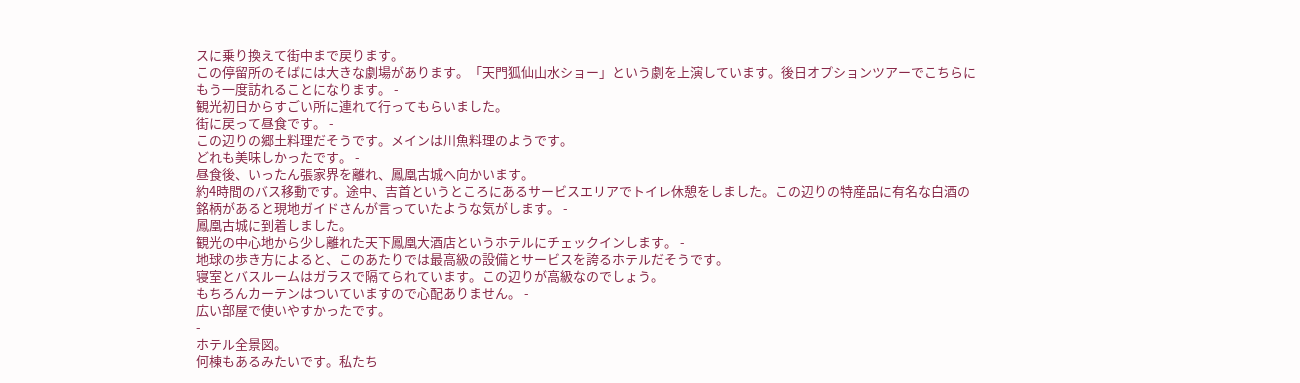スに乗り換えて街中まで戻ります。
この停留所のそばには大きな劇場があります。「天門狐仙山水ショー」という劇を上演しています。後日オプションツアーでこちらにもう一度訪れることになります。 -
観光初日からすごい所に連れて行ってもらいました。
街に戻って昼食です。 -
この辺りの郷土料理だそうです。メインは川魚料理のようです。
どれも美味しかったです。 -
昼食後、いったん張家界を離れ、鳳凰古城へ向かいます。
約4時間のバス移動です。途中、吉首というところにあるサービスエリアでトイレ休憩をしました。この辺りの特産品に有名な白酒の銘柄があると現地ガイドさんが言っていたような気がします。 -
鳳凰古城に到着しました。
観光の中心地から少し離れた天下鳳凰大酒店というホテルにチェックインします。 -
地球の歩き方によると、このあたりでは最高級の設備とサービスを誇るホテルだそうです。
寝室とバスルームはガラスで隔てられています。この辺りが高級なのでしょう。
もちろんカーテンはついていますので心配ありません。 -
広い部屋で使いやすかったです。
-
ホテル全景図。
何棟もあるみたいです。私たち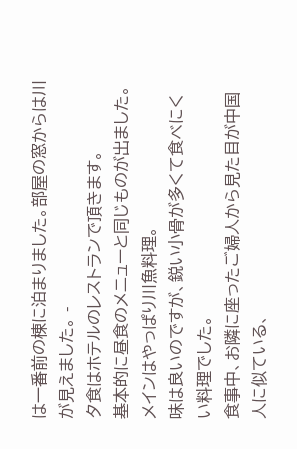は一番前の棟に泊まりました。部屋の窓からは川が見えました。 -
夕食はホテルのレストランで頂きます。
基本的に昼食のメニューと同じものが出ました。メインはやっぱり川魚料理。
味は良いのですが、鋭い小骨が多くて食べにくい料理でした。
食事中、お隣に座ったご婦人から見た目が中国人に似ている、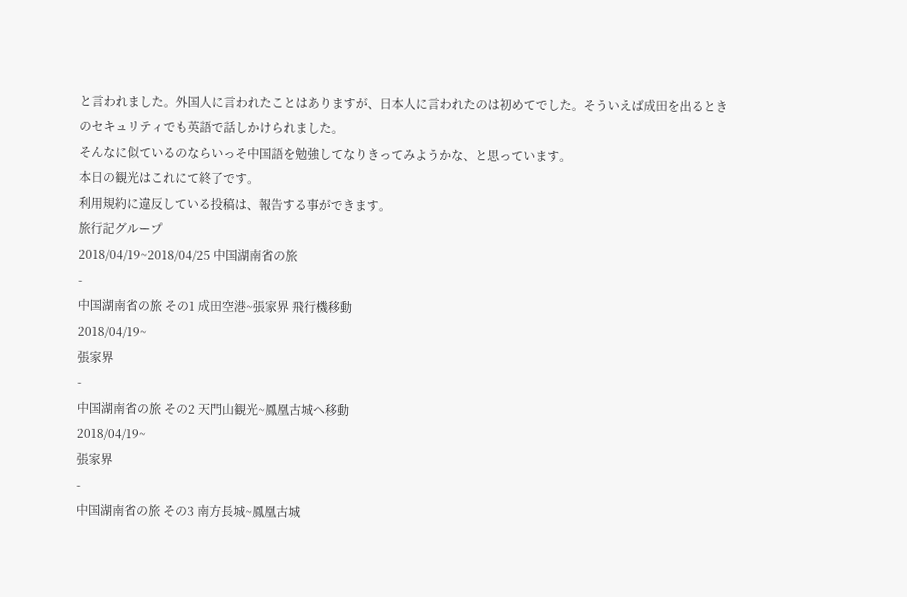と言われました。外国人に言われたことはありますが、日本人に言われたのは初めてでした。そういえば成田を出るときのセキュリティでも英語で話しかけられました。
そんなに似ているのならいっそ中国語を勉強してなりきってみようかな、と思っています。
本日の観光はこれにて終了です。
利用規約に違反している投稿は、報告する事ができます。
旅行記グループ
2018/04/19~2018/04/25 中国湖南省の旅
-
中国湖南省の旅 その1 成田空港~張家界 飛行機移動
2018/04/19~
張家界
-
中国湖南省の旅 その2 天門山観光~鳳凰古城へ移動
2018/04/19~
張家界
-
中国湖南省の旅 その3 南方長城~鳳凰古城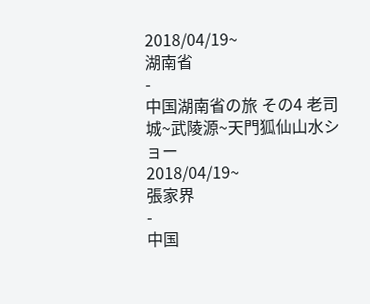2018/04/19~
湖南省
-
中国湖南省の旅 その4 老司城~武陵源~天門狐仙山水ショー
2018/04/19~
張家界
-
中国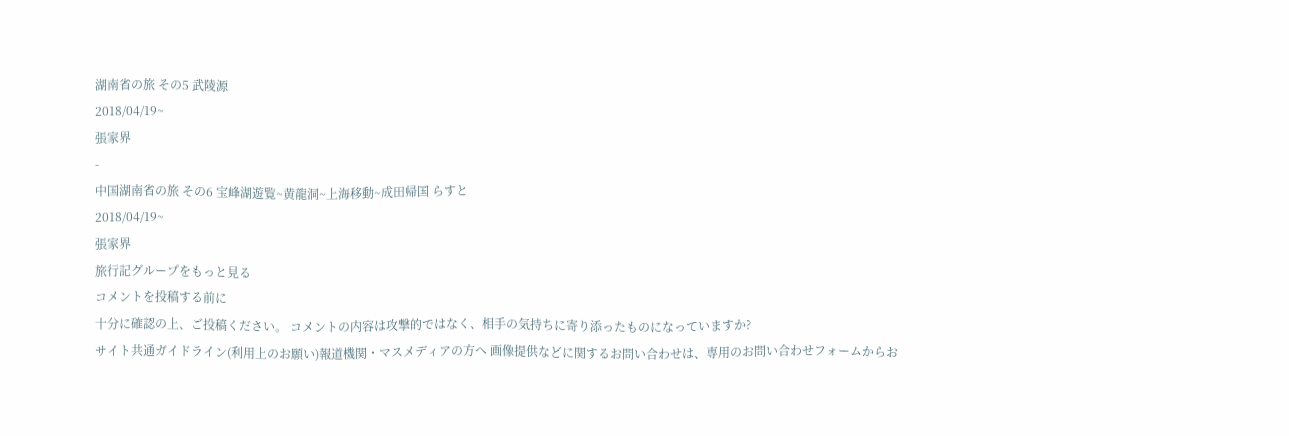湖南省の旅 その5 武陵源
2018/04/19~
張家界
-
中国湖南省の旅 その6 宝峰湖遊覧~黄龍洞~上海移動~成田帰国 らすと
2018/04/19~
張家界
旅行記グループをもっと見る
コメントを投稿する前に
十分に確認の上、ご投稿ください。 コメントの内容は攻撃的ではなく、相手の気持ちに寄り添ったものになっていますか?
サイト共通ガイドライン(利用上のお願い)報道機関・マスメディアの方へ 画像提供などに関するお問い合わせは、専用のお問い合わせフォームからお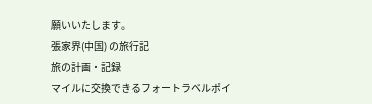願いいたします。
張家界(中国) の旅行記
旅の計画・記録
マイルに交換できるフォートラベルポイ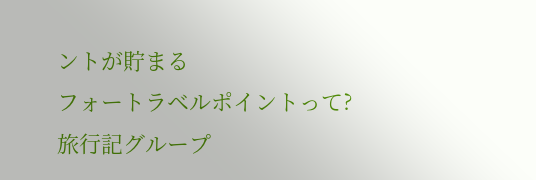ントが貯まる
フォートラベルポイントって?
旅行記グループ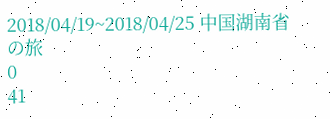2018/04/19~2018/04/25 中国湖南省の旅
0
41